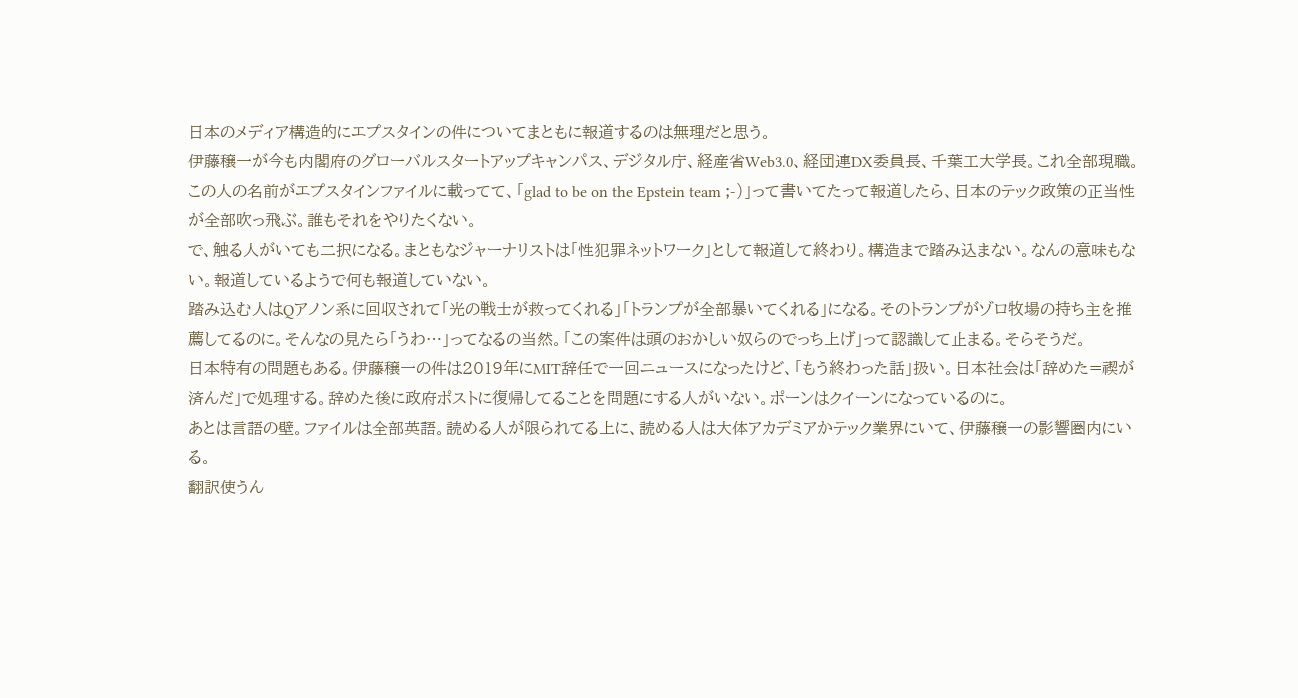日本のメディア構造的にエプスタインの件についてまともに報道するのは無理だと思う。
伊藤穣一が今も内閣府のグローバルスタートアップキャンパス、デジタル庁、経産省Web3.0、経団連DX委員長、千葉工大学長。これ全部現職。この人の名前がエプスタインファイルに載ってて、「glad to be on the Epstein team ;-)」って書いてたって報道したら、日本のテック政策の正当性が全部吹っ飛ぶ。誰もそれをやりたくない。
で、触る人がいても二択になる。まともなジャーナリストは「性犯罪ネットワーク」として報道して終わり。構造まで踏み込まない。なんの意味もない。報道しているようで何も報道していない。
踏み込む人はQアノン系に回収されて「光の戦士が救ってくれる」「トランプが全部暴いてくれる」になる。そのトランプがゾロ牧場の持ち主を推薦してるのに。そんなの見たら「うわ…」ってなるの当然。「この案件は頭のおかしい奴らのでっち上げ」って認識して止まる。そらそうだ。
日本特有の問題もある。伊藤穣一の件は2019年にMIT辞任で一回ニュースになったけど、「もう終わった話」扱い。日本社会は「辞めた=禊が済んだ」で処理する。辞めた後に政府ポストに復帰してることを問題にする人がいない。ポーンはクイーンになっているのに。
あとは言語の壁。ファイルは全部英語。読める人が限られてる上に、読める人は大体アカデミアかテック業界にいて、伊藤穣一の影響圏内にいる。
翻訳使うん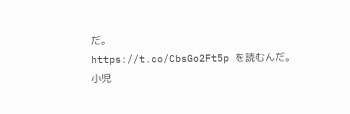だ。
https://t.co/CbsGo2Ft5p を読むんだ。
小児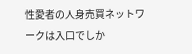性愛者の人身売買ネットワークは入口でしか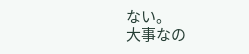ない。
大事なの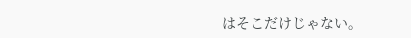はそこだけじゃない。